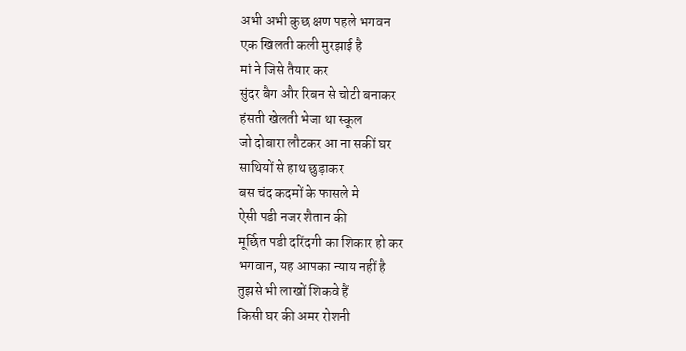अभी अभी कुछ क्षण पहले भगवन
एक खिलती कली मुरझाई है
मां ने जिसे तैयार कर
सुंदर बैग और रिबन से चोटी बनाकर
हंसती खेलती भेजा था स्कूल
जो दोबारा लौटकर आ ना सकीं घर
साथियों से हाथ छुड़ाकर
बस चंद कदमों के फासले मे
ऐसी पडी नजर शैतान की
मूर्छित पडी दरिंदगी का शिकार हो कर
भगवान, यह आपका न्याय नहीं है
तुझसे भी लाखों शिकवे हैं
किसी घर की अमर रोशनी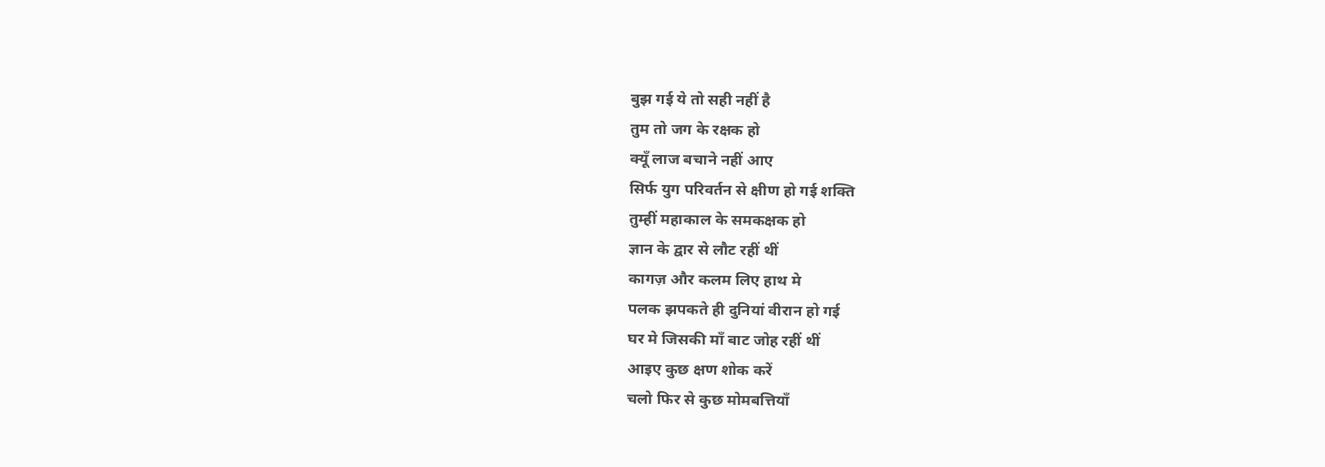बुझ गई ये तो सही नहीं है
तुम तो जग के रक्षक हो
क्यूँ लाज बचाने नहीं आए
सिर्फ युग परिवर्तन से क्षीण हो गई शक्ति
तुम्हीं महाकाल के समकक्षक हो
ज्ञान के द्वार से लौट रहीं थीं
कागज़ और कलम लिए हाथ मे
पलक झपकते ही दुनियां वीरान हो गई
घर मे जिसकी माँ बाट जोह रहीं थीं
आइए कुछ क्षण शोक करें
चलो फिर से कुछ मोमबत्तियाँ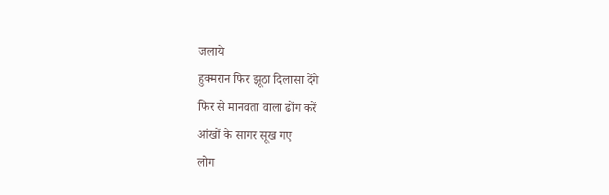जलाये
हुक्मरान फिर झूठा दिलासा देंगे
फिर से मानवता वाला ढोंग करें
आंखों के सागर सूख गए
लोग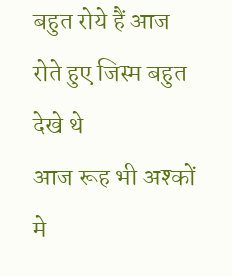बहुत रोये हैं आज
रोते हुए जिस्म बहुत देखे थे
आज रूह भी अश्कों मे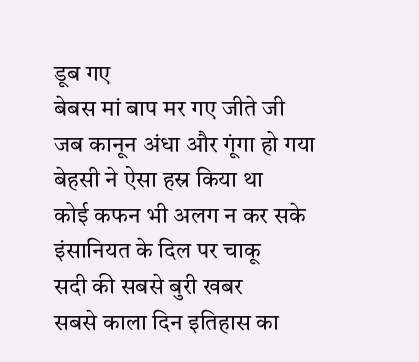डूब गए
बेबस मां बाप मर गए जीते जी
जब कानून अंधा और गूंगा हो गया
बेहसी ने ऐसा हस्र किया था
कोई कफन भी अलग न कर सके
इंसानियत के दिल पर चाकू
सदी की सबसे बुरी खबर
सबसे काला दिन इतिहास का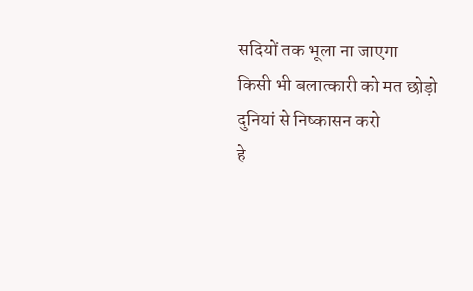सदियों तक भूला ना जाएगा
किसी भी बलात्कारी को मत छोड़ो
दुनियां से निष्कासन करो
हे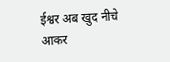ईश्वर अब खुद नीचे आकर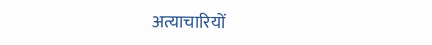अत्याचारियों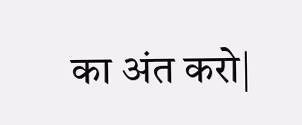का अंत करो|